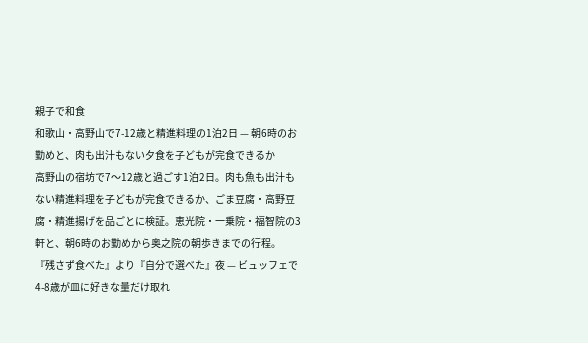親子で和食
和歌山・高野山で7-12歳と精進料理の1泊2日 — 朝6時のお勤めと、肉も出汁もない夕食を子どもが完食できるか
高野山の宿坊で7〜12歳と過ごす1泊2日。肉も魚も出汁もない精進料理を子どもが完食できるか、ごま豆腐・高野豆腐・精進揚げを品ごとに検証。恵光院・一乗院・福智院の3軒と、朝6時のお勤めから奥之院の朝歩きまでの行程。
『残さず食べた』より『自分で選べた』夜 — ビュッフェで4-8歳が皿に好きな量だけ取れ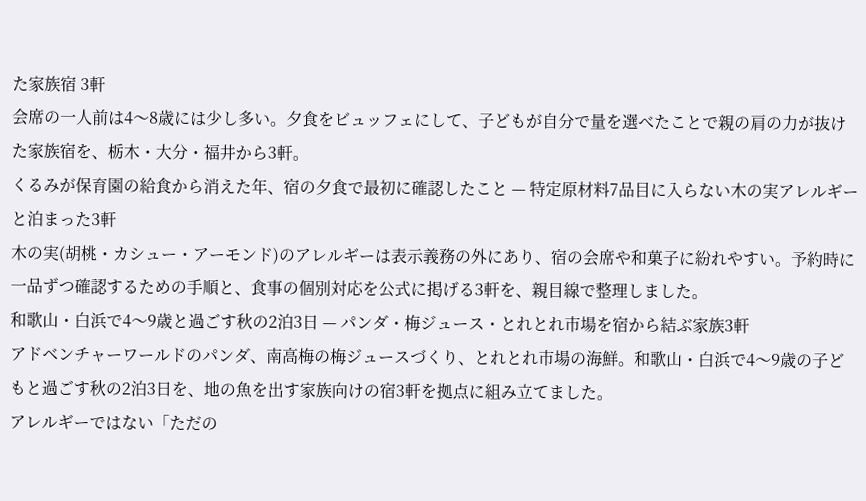た家族宿 3軒
会席の一人前は4〜8歳には少し多い。夕食をビュッフェにして、子どもが自分で量を選べたことで親の肩の力が抜けた家族宿を、栃木・大分・福井から3軒。
くるみが保育園の給食から消えた年、宿の夕食で最初に確認したこと — 特定原材料7品目に入らない木の実アレルギーと泊まった3軒
木の実(胡桃・カシュー・アーモンド)のアレルギーは表示義務の外にあり、宿の会席や和菓子に紛れやすい。予約時に一品ずつ確認するための手順と、食事の個別対応を公式に掲げる3軒を、親目線で整理しました。
和歌山・白浜で4〜9歳と過ごす秋の2泊3日 — パンダ・梅ジュース・とれとれ市場を宿から結ぶ家族3軒
アドベンチャーワールドのパンダ、南高梅の梅ジュースづくり、とれとれ市場の海鮮。和歌山・白浜で4〜9歳の子どもと過ごす秋の2泊3日を、地の魚を出す家族向けの宿3軒を拠点に組み立てました。
アレルギーではない「ただの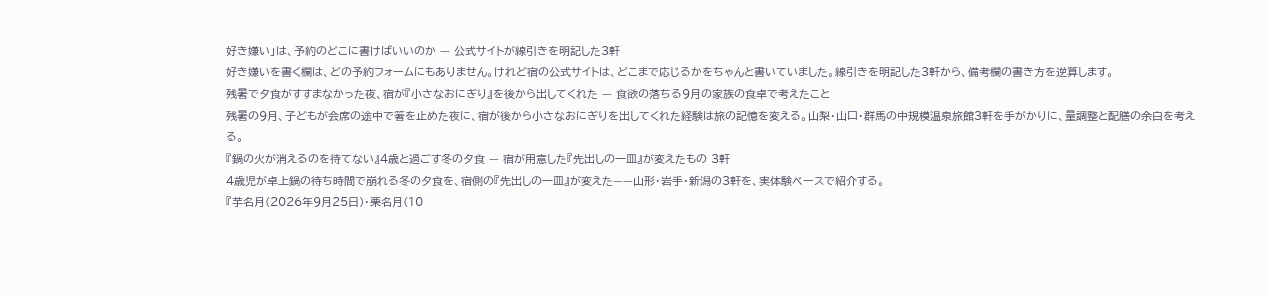好き嫌い」は、予約のどこに書けばいいのか — 公式サイトが線引きを明記した3軒
好き嫌いを書く欄は、どの予約フォームにもありません。けれど宿の公式サイトは、どこまで応じるかをちゃんと書いていました。線引きを明記した3軒から、備考欄の書き方を逆算します。
残暑で夕食がすすまなかった夜、宿が『小さなおにぎり』を後から出してくれた — 食欲の落ちる9月の家族の食卓で考えたこと
残暑の9月、子どもが会席の途中で箸を止めた夜に、宿が後から小さなおにぎりを出してくれた経験は旅の記憶を変える。山梨・山口・群馬の中規模温泉旅館3軒を手がかりに、量調整と配膳の余白を考える。
『鍋の火が消えるのを待てない』4歳と過ごす冬の夕食 — 宿が用意した『先出しの一皿』が変えたもの 3軒
4歳児が卓上鍋の待ち時間で崩れる冬の夕食を、宿側の『先出しの一皿』が変えた——山形・岩手・新潟の3軒を、実体験ベースで紹介する。
『芋名月(2026年9月25日)・栗名月(10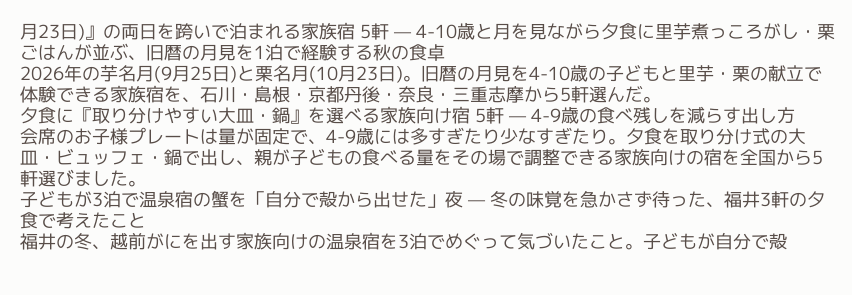月23日)』の両日を跨いで泊まれる家族宿 5軒 — 4-10歳と月を見ながら夕食に里芋煮っころがし・栗ごはんが並ぶ、旧暦の月見を1泊で経験する秋の食卓
2026年の芋名月(9月25日)と栗名月(10月23日)。旧暦の月見を4-10歳の子どもと里芋・栗の献立で体験できる家族宿を、石川・島根・京都丹後・奈良・三重志摩から5軒選んだ。
夕食に『取り分けやすい大皿・鍋』を選べる家族向け宿 5軒 — 4-9歳の食べ残しを減らす出し方
会席のお子様プレートは量が固定で、4-9歳には多すぎたり少なすぎたり。夕食を取り分け式の大皿・ビュッフェ・鍋で出し、親が子どもの食べる量をその場で調整できる家族向けの宿を全国から5軒選びました。
子どもが3泊で温泉宿の蟹を「自分で殻から出せた」夜 — 冬の味覚を急かさず待った、福井3軒の夕食で考えたこと
福井の冬、越前がにを出す家族向けの温泉宿を3泊でめぐって気づいたこと。子どもが自分で殻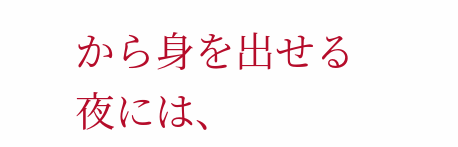から身を出せる夜には、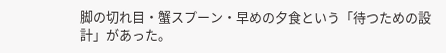脚の切れ目・蟹スプーン・早めの夕食という「待つための設計」があった。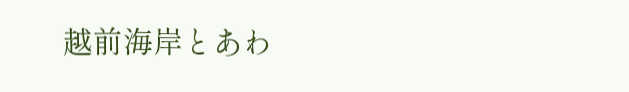越前海岸とあわ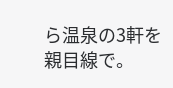ら温泉の3軒を親目線で。